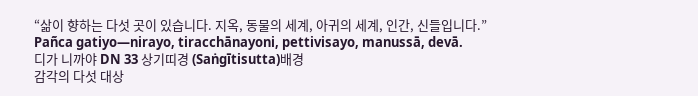“삶이 향하는 다섯 곳이 있습니다. 지옥, 동물의 세계, 아귀의 세계, 인간, 신들입니다.”
Pañca gatiyo—nirayo, tiracchānayoni, pettivisayo, manussā, devā.
디가 니까야 DN 33 상기띠경 (Saṅgītisutta)배경
감각의 다섯 대상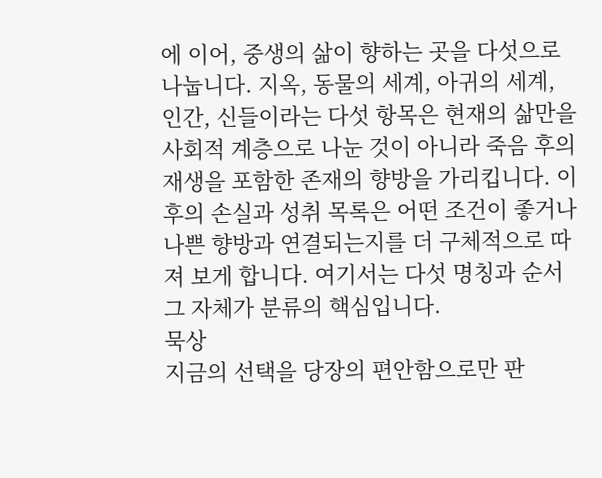에 이어, 중생의 삶이 향하는 곳을 다섯으로 나눕니다. 지옥, 동물의 세계, 아귀의 세계, 인간, 신들이라는 다섯 항목은 현재의 삶만을 사회적 계층으로 나눈 것이 아니라 죽음 후의 재생을 포함한 존재의 향방을 가리킵니다. 이후의 손실과 성취 목록은 어떤 조건이 좋거나 나쁜 향방과 연결되는지를 더 구체적으로 따져 보게 합니다. 여기서는 다섯 명칭과 순서 그 자체가 분류의 핵심입니다.
묵상
지금의 선택을 당장의 편안함으로만 판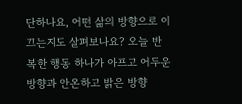단하나요, 어떤 삶의 방향으로 이끄는지도 살펴보나요? 오늘 반복한 행동 하나가 아프고 어두운 방향과 안온하고 밝은 방향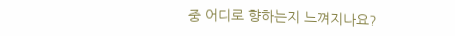중 어디로 향하는지 느껴지나요?